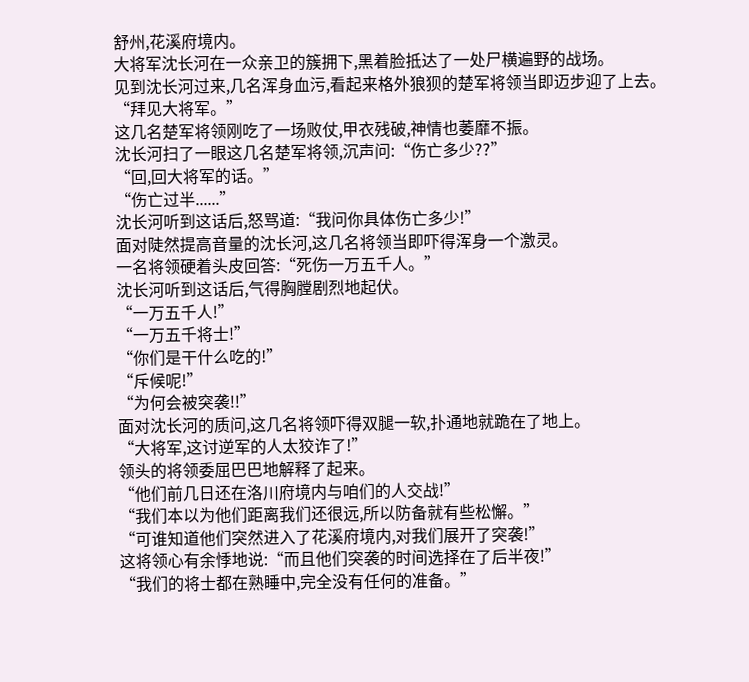舒州,花溪府境内。
大将军沈长河在一众亲卫的簇拥下,黑着脸抵达了一处尸横遍野的战场。
见到沈长河过来,几名浑身血污,看起来格外狼狈的楚军将领当即迈步迎了上去。
“拜见大将军。”
这几名楚军将领刚吃了一场败仗,甲衣残破,神情也萎靡不振。
沈长河扫了一眼这几名楚军将领,沉声问:“伤亡多少??”
“回,回大将军的话。”
“伤亡过半......”
沈长河听到这话后,怒骂道:“我问你具体伤亡多少!”
面对陡然提高音量的沈长河,这几名将领当即吓得浑身一个激灵。
一名将领硬着头皮回答:“死伤一万五千人。”
沈长河听到这话后,气得胸膛剧烈地起伏。
“一万五千人!”
“一万五千将士!”
“你们是干什么吃的!”
“斥候呢!”
“为何会被突袭!!”
面对沈长河的质问,这几名将领吓得双腿一软,扑通地就跪在了地上。
“大将军,这讨逆军的人太狡诈了!”
领头的将领委屈巴巴地解释了起来。
“他们前几日还在洛川府境内与咱们的人交战!”
“我们本以为他们距离我们还很远,所以防备就有些松懈。”
“可谁知道他们突然进入了花溪府境内,对我们展开了突袭!”
这将领心有余悸地说:“而且他们突袭的时间选择在了后半夜!”
“我们的将士都在熟睡中,完全没有任何的准备。”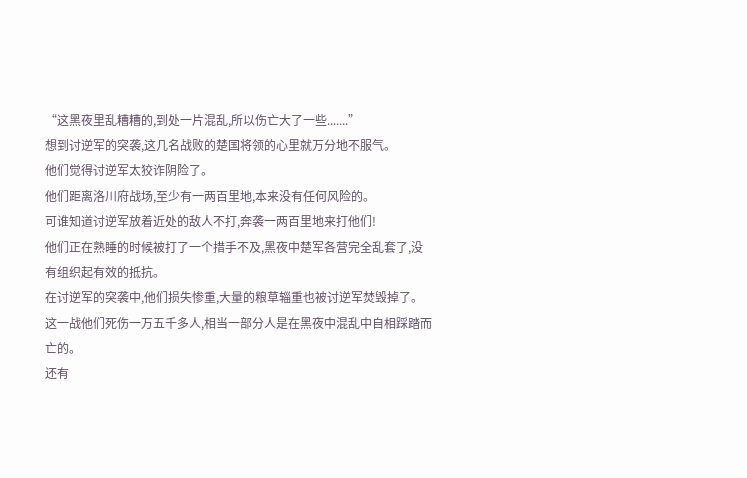“这黑夜里乱糟糟的,到处一片混乱,所以伤亡大了一些.......”
想到讨逆军的突袭,这几名战败的楚国将领的心里就万分地不服气。
他们觉得讨逆军太狡诈阴险了。
他们距离洛川府战场,至少有一两百里地,本来没有任何风险的。
可谁知道讨逆军放着近处的敌人不打,奔袭一两百里地来打他们!
他们正在熟睡的时候被打了一个措手不及,黑夜中楚军各营完全乱套了,没有组织起有效的抵抗。
在讨逆军的突袭中,他们损失惨重,大量的粮草辎重也被讨逆军焚毁掉了。
这一战他们死伤一万五千多人,相当一部分人是在黑夜中混乱中自相踩踏而亡的。
还有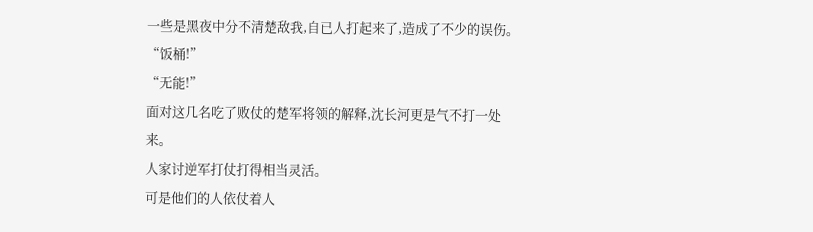一些是黑夜中分不清楚敌我,自已人打起来了,造成了不少的误伤。
“饭桶!”
“无能!”
面对这几名吃了败仗的楚军将领的解释,沈长河更是气不打一处来。
人家讨逆军打仗打得相当灵活。
可是他们的人依仗着人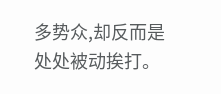多势众,却反而是处处被动挨打。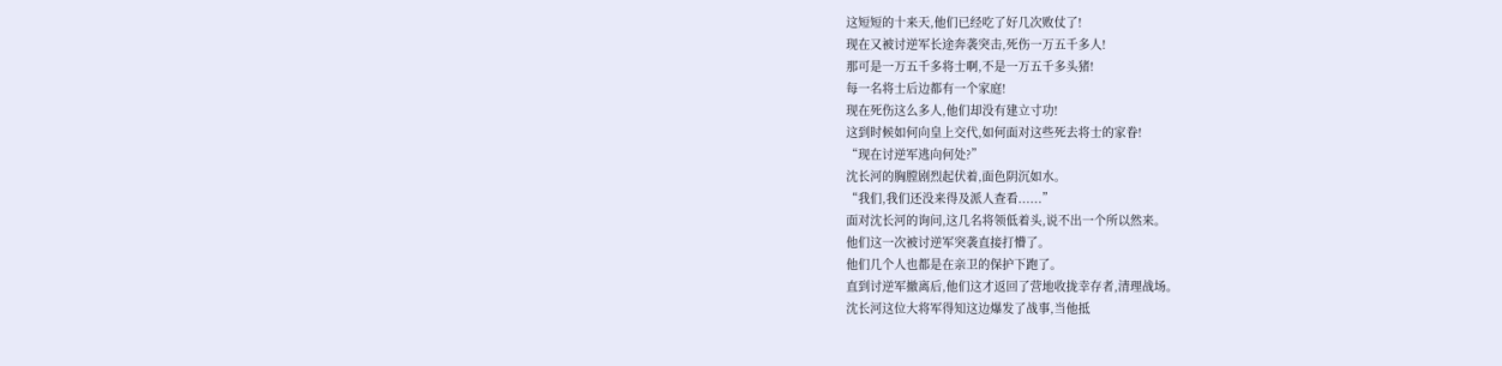这短短的十来天,他们已经吃了好几次败仗了!
现在又被讨逆军长途奔袭突击,死伤一万五千多人!
那可是一万五千多将士啊,不是一万五千多头猪!
每一名将士后边都有一个家庭!
现在死伤这么多人,他们却没有建立寸功!
这到时候如何向皇上交代,如何面对这些死去将士的家眷!
“现在讨逆军逃向何处?”
沈长河的胸膛剧烈起伏着,面色阴沉如水。
“我们,我们还没来得及派人查看......”
面对沈长河的询问,这几名将领低着头,说不出一个所以然来。
他们这一次被讨逆军突袭直接打懵了。
他们几个人也都是在亲卫的保护下跑了。
直到讨逆军撤离后,他们这才返回了营地收拢幸存者,清理战场。
沈长河这位大将军得知这边爆发了战事,当他抵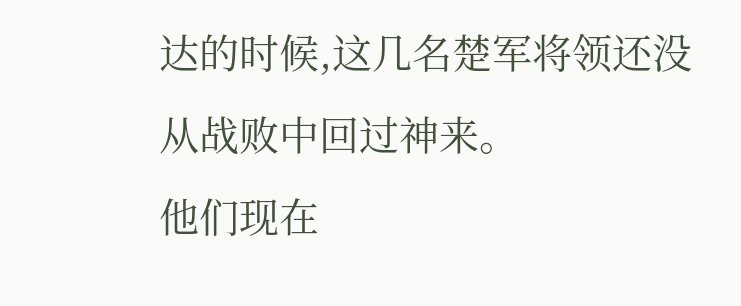达的时候,这几名楚军将领还没从战败中回过神来。
他们现在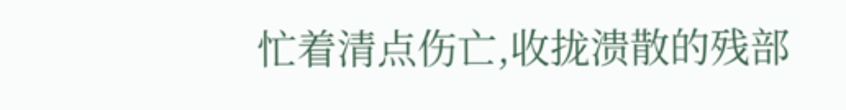忙着清点伤亡,收拢溃散的残部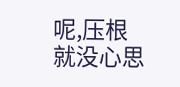呢,压根就没心思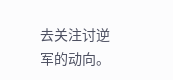去关注讨逆军的动向。